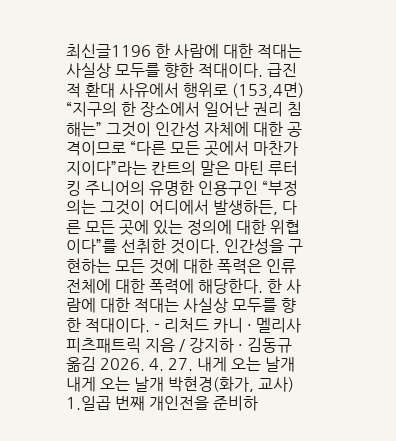최신글1196 한 사람에 대한 적대는 사실상 모두를 향한 적대이다. 급진적 환대 사유에서 행위로 (153,4면) “지구의 한 장소에서 일어난 권리 침해는” 그것이 인간성 자체에 대한 공격이므로 “다른 모든 곳에서 마찬가지이다”라는 칸트의 말은 마틴 루터 킹 주니어의 유명한 인용구인 “부정의는 그것이 어디에서 발생하든, 다른 모든 곳에 있는 정의에 대한 위협이다”를 선취한 것이다. 인간성을 구현하는 모든 것에 대한 폭력은 인류 전체에 대한 폭력에 해당한다. 한 사람에 대한 적대는 사실상 모두를 향한 적대이다. - 리처드 카니 · 멜리사 피츠패트릭 지음 / 강지하 · 김동규 옮김 2026. 4. 27. 내게 오는 날개 내게 오는 날개 박현경(화가, 교사) 1.일곱 번째 개인전을 준비하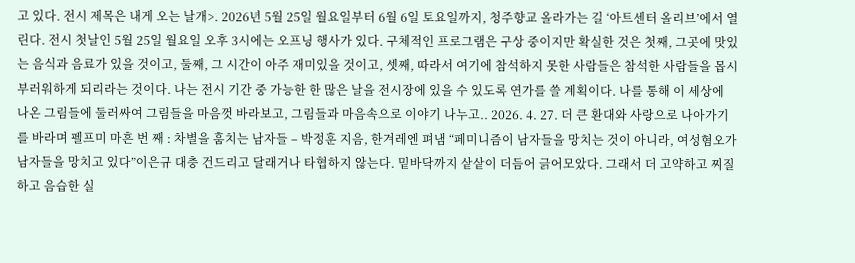고 있다. 전시 제목은 내게 오는 날개>. 2026년 5월 25일 월요일부터 6월 6일 토요일까지, 청주향교 올라가는 길 ‘아트센터 올리브’에서 열린다. 전시 첫날인 5월 25일 월요일 오후 3시에는 오프닝 행사가 있다. 구체적인 프로그램은 구상 중이지만 확실한 것은 첫째, 그곳에 맛있는 음식과 음료가 있을 것이고, 둘째, 그 시간이 아주 재미있을 것이고, 셋째, 따라서 여기에 참석하지 못한 사람들은 참석한 사람들을 몹시 부러워하게 되리라는 것이다. 나는 전시 기간 중 가능한 한 많은 날을 전시장에 있을 수 있도록 연가를 쓸 계획이다. 나를 통해 이 세상에 나온 그림들에 둘러싸여 그림들을 마음껏 바라보고, 그림들과 마음속으로 이야기 나누고.. 2026. 4. 27. 더 큰 환대와 사랑으로 나아가기를 바라며 펠프미 마흔 번 째 : 차별을 훔치는 남자들 – 박정훈 지음, 한겨레엔 펴냄 “페미니즘이 남자들을 망치는 것이 아니라, 여성혐오가 남자들을 망치고 있다”이은규 대충 건드리고 달래거나 타협하지 않는다. 밑바닥까지 샅샅이 더듬어 긁어모았다. 그래서 더 고약하고 찌질하고 음습한 실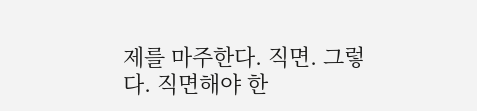제를 마주한다. 직면. 그렇다. 직면해야 한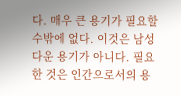다. 매우 큰 용기가 필요할 수밖에 없다. 이것은 남성다운 용기가 아니다. 필요한 것은 인간으로서의 용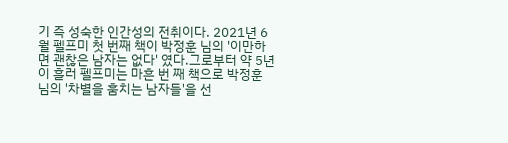기 즉 성숙한 인간성의 전취이다. 2021년 6월 펠프미 첫 번째 책이 박정훈 님의 '이만하면 괜찮은 남자는 없다' 였다.그로부터 약 5년이 흘러 펠프미는 마흔 번 째 책으로 박정훈 님의 '차별을 훔치는 남자들'을 선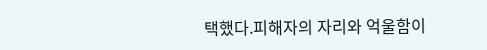택했다.피해자의 자리와 억울함이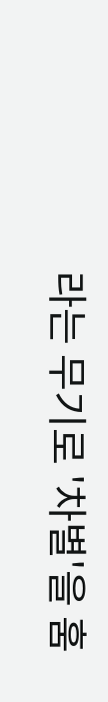라는 무기로 '차별'을 훔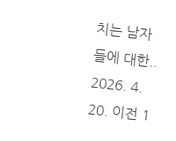치는 남자들에 대한.. 2026. 4. 20. 이전 1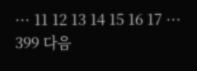··· 11 12 13 14 15 16 17 ··· 399 다음